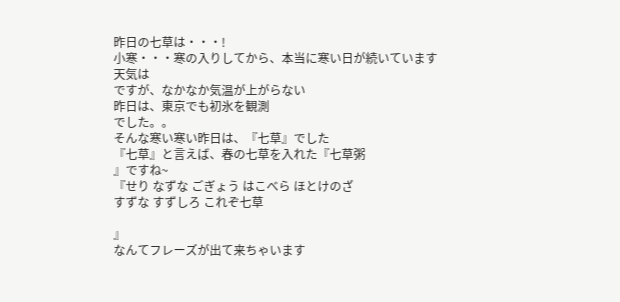昨日の七草は・・・!
小寒・・・寒の入りしてから、本当に寒い日が続いています
天気は
ですが、なかなか気温が上がらない
昨日は、東京でも初氷を観測
でした。。
そんな寒い寒い昨日は、『七草』でした
『七草』と言えば、春の七草を入れた『七草粥
』ですね~
『せり なずな ごぎょう はこべら ほとけのざ
すずな すずしろ これぞ七草

』
なんてフレーズが出て来ちゃいます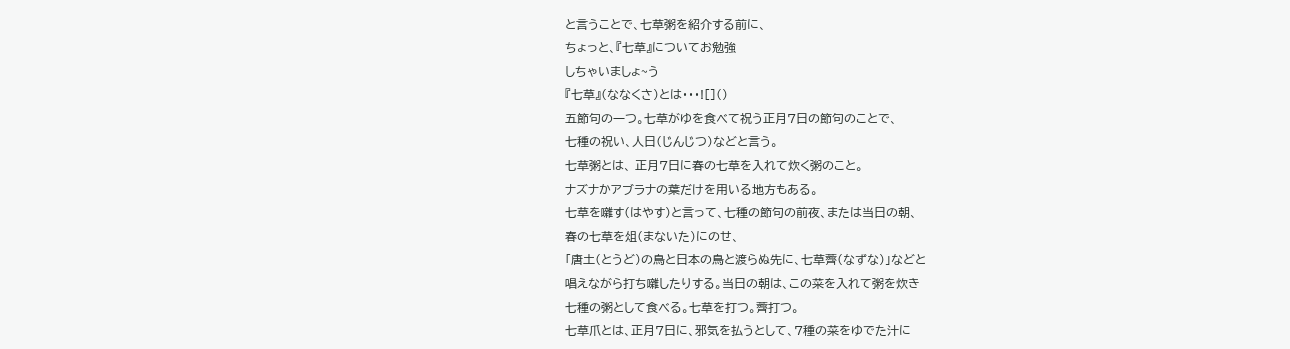と言うことで、七草粥を紹介する前に、
ちょっと、『七草』についてお勉強
しちゃいましょ~う
『七草』(ななくさ)とは・・・![]()
五節句の一つ。七草がゆを食べて祝う正月7日の節句のことで、
七種の祝い、人日(じんじつ)などと言う。
七草粥とは、 正月7日に春の七草を入れて炊く粥のこと。
ナズナかアブラナの葉だけを用いる地方もある。
七草を囃す(はやす)と言って、七種の節句の前夜、または当日の朝、
春の七草を俎(まないた)にのせ、
「唐土(とうど)の鳥と日本の鳥と渡らぬ先に、七草薺(なずな)」などと
唱えながら打ち囃したりする。当日の朝は、この菜を入れて粥を炊き
七種の粥として食べる。七草を打つ。薺打つ。
七草爪とは、正月7日に、邪気を払うとして、7種の菜をゆでた汁に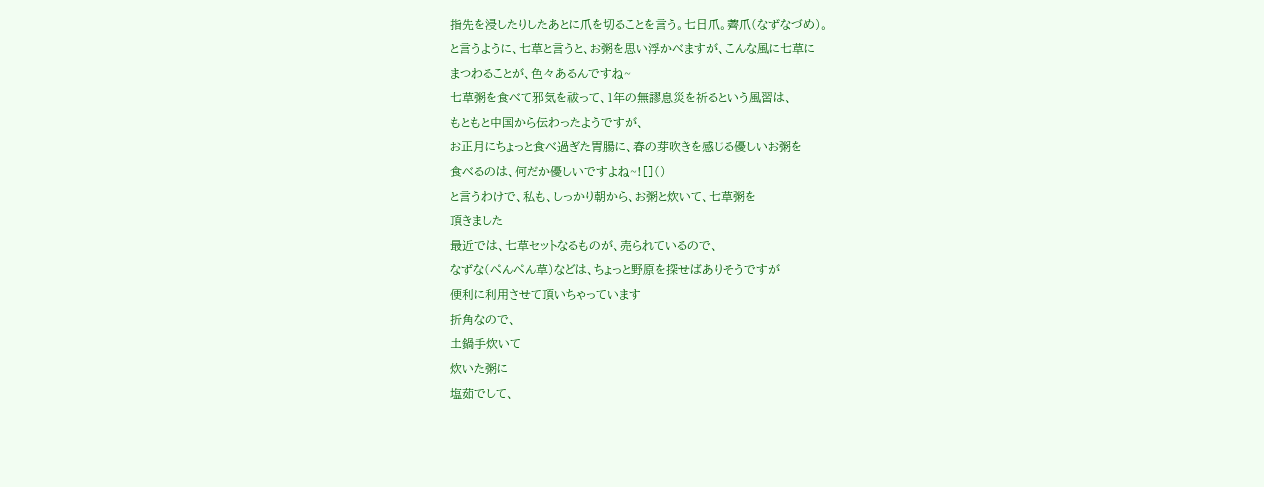指先を浸したりしたあとに爪を切ることを言う。七日爪。薺爪(なずなづめ)。
と言うように、七草と言うと、お粥を思い浮かべますが、こんな風に七草に
まつわることが、色々あるんですね~
七草粥を食べて邪気を祓って、1年の無謬息災を祈るという風習は、
もともと中国から伝わったようですが、
お正月にちょっと食べ過ぎた胃腸に、春の芽吹きを感じる優しいお粥を
食べるのは、何だか優しいですよね~![]()
と言うわけで、私も、しっかり朝から、お粥と炊いて、七草粥を
頂きました
最近では、七草セットなるものが、売られているので、
なずな(ぺんぺん草)などは、ちょっと野原を探せばありそうですが
便利に利用させて頂いちゃっています
折角なので、
土鍋手炊いて
炊いた粥に
塩茹でして、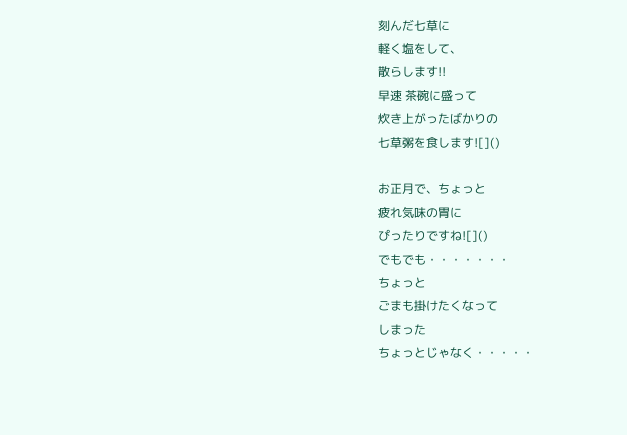刻んだ七草に
軽く塩をして、
散らします!!
早速 茶碗に盛って
炊き上がったばかりの
七草粥を食します![]()

お正月で、ちょっと
疲れ気味の胃に
ぴったりですね![]()
でもでも・・・・・・・
ちょっと
ごまも掛けたくなって
しまった
ちょっとじゃなく・・・・・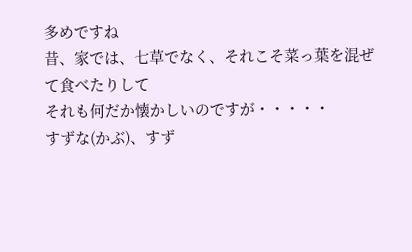多めですね
昔、家では、七草でなく、それこそ菜っ葉を混ぜて食べたりして
それも何だか懐かしいのですが・・・・・
すずな(かぶ)、すず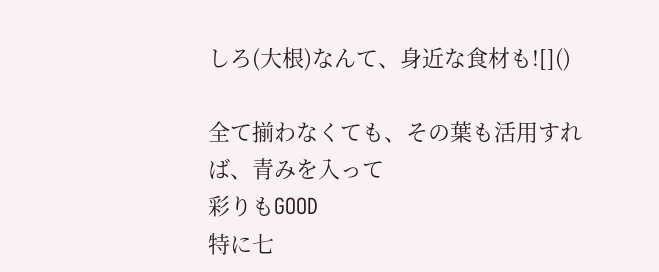しろ(大根)なんて、身近な食材も![]()

全て揃わなくても、その葉も活用すれば、青みを入って
彩りもGOOD
特に七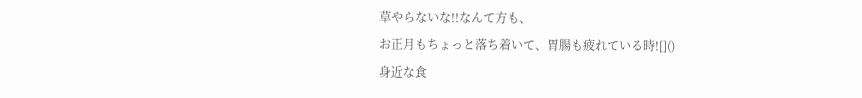草やらないな!!なんて方も、
お正月もちょっと落ち着いて、胃腸も疲れている時![]()
身近な食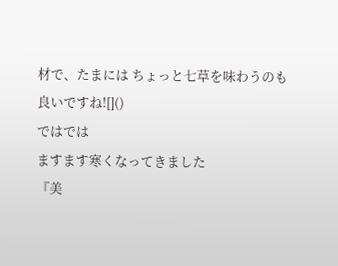材で、たまには ちょっと七草を味わうのも
良いですね![]()
ではでは
ますます寒くなってきました
『美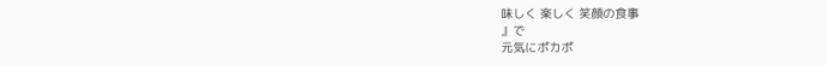味しく 楽しく 笑顔の食事
』で
元気にポカポ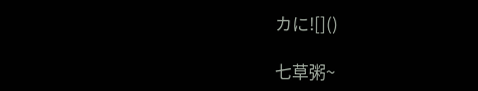カに![]()

七草粥~